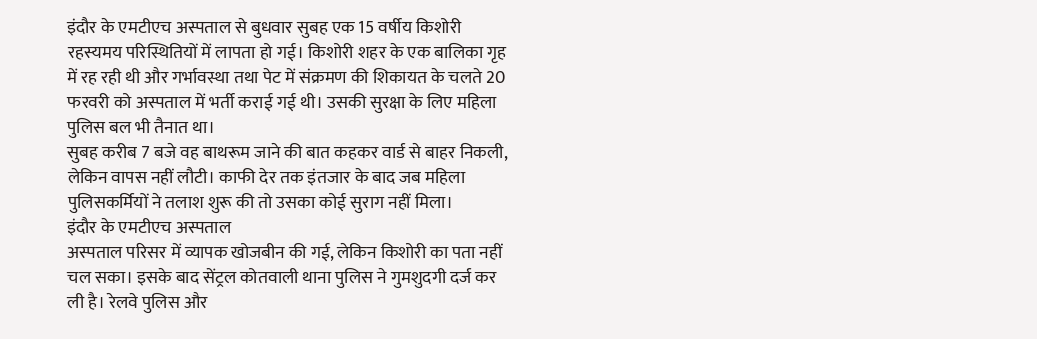इंदौर के एमटीएच अस्पताल से बुधवार सुबह एक 15 वर्षीय किशोरी रहस्यमय परिस्थितियों में लापता हो गई। किशोरी शहर के एक बालिका गृह में रह रही थी और गर्भावस्था तथा पेट में संक्रमण की शिकायत के चलते 20 फरवरी को अस्पताल में भर्ती कराई गई थी। उसकी सुरक्षा के लिए महिला पुलिस बल भी तैनात था।
सुबह करीब 7 बजे वह बाथरूम जाने की बात कहकर वार्ड से बाहर निकली, लेकिन वापस नहीं लौटी। काफी देर तक इंतजार के बाद जब महिला पुलिसकर्मियों ने तलाश शुरू की तो उसका कोई सुराग नहीं मिला।
इंदौर के एमटीएच अस्पताल
अस्पताल परिसर में व्यापक खोजबीन की गई, लेकिन किशोरी का पता नहीं चल सका। इसके बाद सेंट्रल कोतवाली थाना पुलिस ने गुमशुदगी दर्ज कर ली है। रेलवे पुलिस और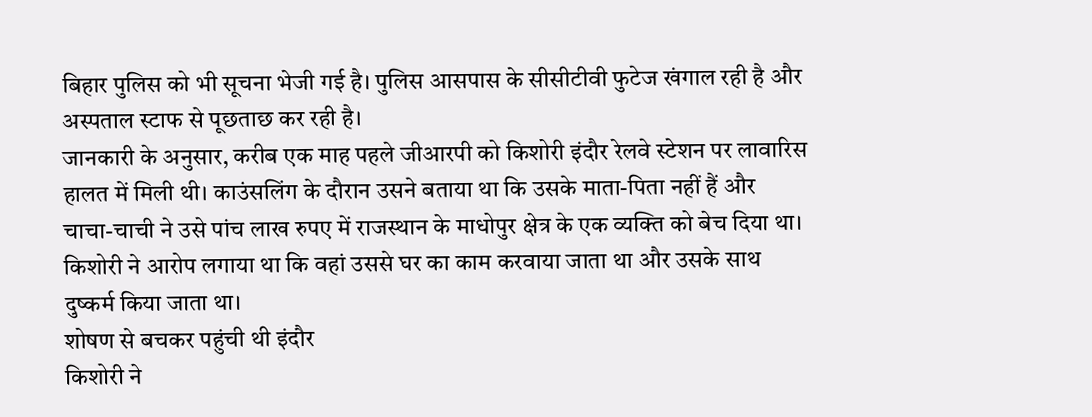बिहार पुलिस को भी सूचना भेजी गई है। पुलिस आसपास के सीसीटीवी फुटेज खंगाल रही है और अस्पताल स्टाफ से पूछताछ कर रही है।
जानकारी के अनुसार, करीब एक माह पहले जीआरपी को किशोरी इंदौर रेलवे स्टेशन पर लावारिस हालत में मिली थी। काउंसलिंग के दौरान उसने बताया था कि उसके माता-पिता नहीं हैं और चाचा-चाची ने उसे पांच लाख रुपए में राजस्थान के माधोपुर क्षेत्र के एक व्यक्ति को बेच दिया था। किशोरी ने आरोप लगाया था कि वहां उससे घर का काम करवाया जाता था और उसके साथ दुष्कर्म किया जाता था।
शोषण से बचकर पहुंची थी इंदौर
किशोरी ने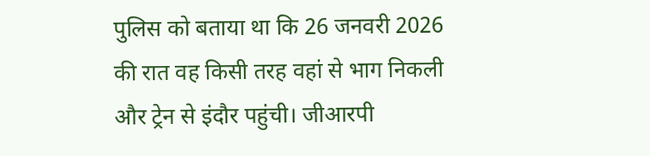पुलिस को बताया था कि 26 जनवरी 2026 की रात वह किसी तरह वहां से भाग निकली और ट्रेन से इंदौर पहुंची। जीआरपी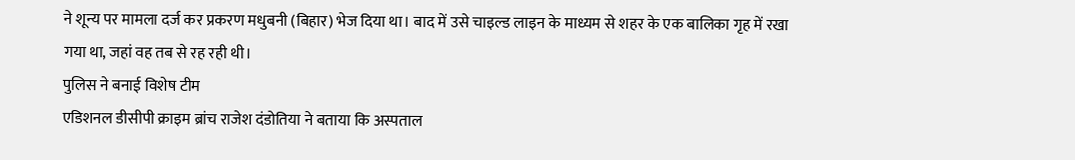ने शून्य पर मामला दर्ज कर प्रकरण मधुबनी (बिहार) भेज दिया था। बाद में उसे चाइल्ड लाइन के माध्यम से शहर के एक बालिका गृह में रखा गया था, जहां वह तब से रह रही थी।
पुलिस ने बनाई विशेष टीम
एडिशनल डीसीपी क्राइम ब्रांच राजेश दंडोतिया ने बताया कि अस्पताल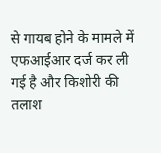से गायब होने के मामले में एफआईआर दर्ज कर ली गई है और किशोरी की तलाश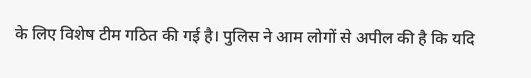के लिए विशेष टीम गठित की गई है। पुलिस ने आम लोगों से अपील की है कि यदि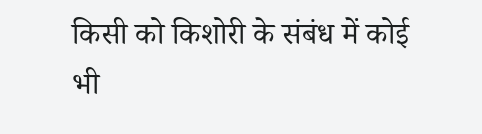किसी को किशोरी के संबंध में कोई भी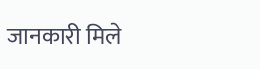जानकारी मिले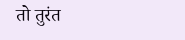तो तुरंत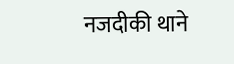नजदीकी थाने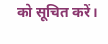को सूचित करें।